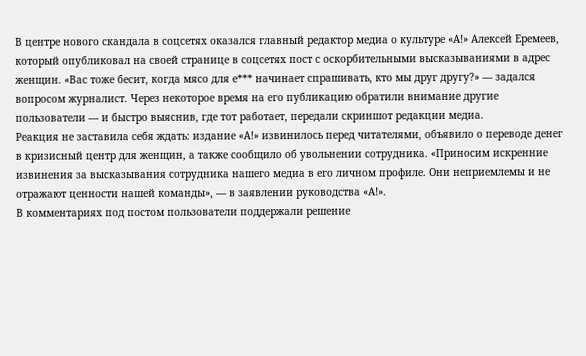В центре нового скандала в соцсетях оказался главный редактор медиа о культуре «А!» Алексей Еремеев, который опубликовал на своей странице в соцсетях пост с оскорбительными высказываниями в адрес женщин. «Вас тоже бесит, когда мясо для е*** начинает спрашивать, кто мы друг другу?» — задался вопросом журналист. Через некоторое время на его публикацию обратили внимание другие пользователи — и быстро выяснив, где тот работает, передали скриншот редакции медиа.
Реакция не заставила себя ждать: издание «А!» извинилось перед читателями, объявило о переводе денег в кризисный центр для женщин, а также сообщило об увольнении сотрудника. «Приносим искренние извинения за высказывания сотрудника нашего медиа в его личном профиле. Они неприемлемы и не отражают ценности нашей команды», — в заявлении руководства «А!».
В комментариях под постом пользователи поддержали решение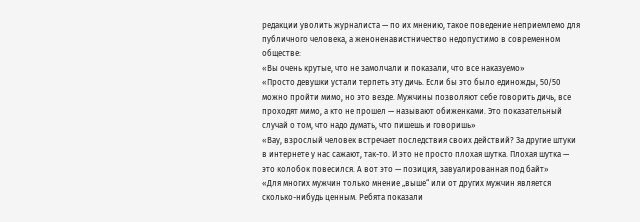редакции уволить журналиста — по их мнению, такое поведение неприемлемо для публичного человека, а женоненавистничество недопустимо в современном обществе:
«Вы очень крутые, что не замолчали и показали, что все наказуемо»
«Просто девушки устали терпеть эту дичь. Если бы это было единожды, 50/50 можно пройти мимо, но это везде. Мужчины позволяют себе говорить дичь, все проходят мимо, а кто не прошел — называют обиженками. Это показательный случай о том, что надо думать, что пишешь и говоришь»
«Вау, взрослый человек встречает последствия своих действий? За другие штуки в интернете у нас сажают, так-то. И это не просто плохая шутка. Плохая шутка — это колобок повесился. А вот это — позиция, завуалированная под байт»
«Для многих мужчин только мнение „выше“ или от других мужчин является сколько-нибудь ценным. Ребята показали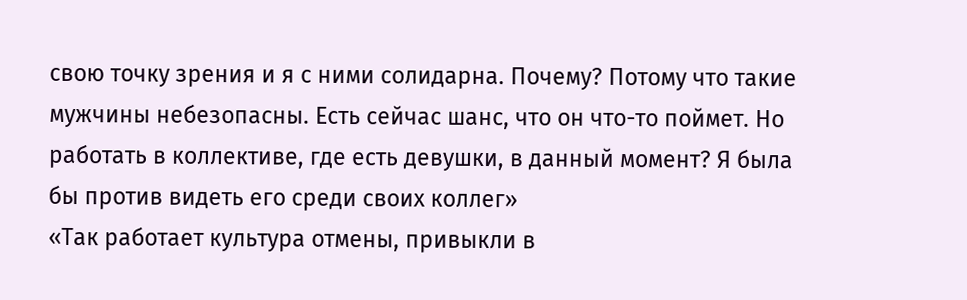свою точку зрения и я с ними солидарна. Почему? Потому что такие мужчины небезопасны. Есть сейчас шанс, что он что-то поймет. Но работать в коллективе, где есть девушки, в данный момент? Я была бы против видеть его среди своих коллег»
«Так работает культура отмены, привыкли в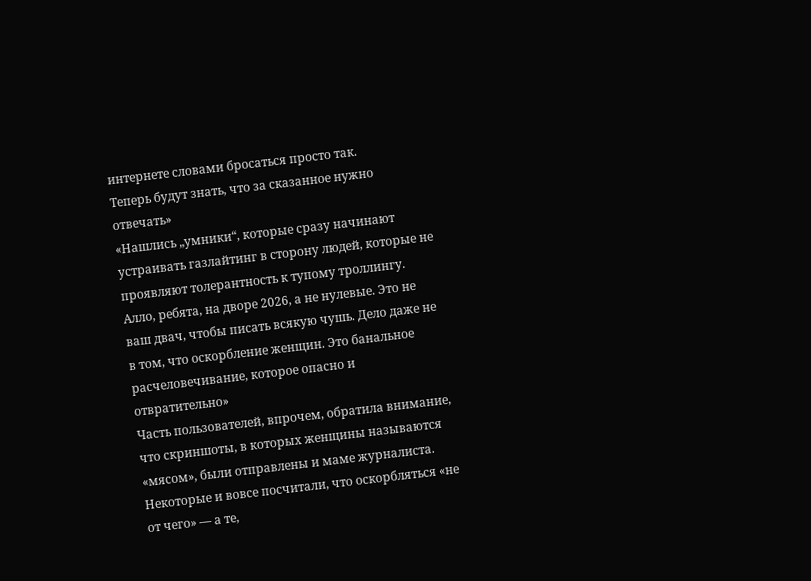интернете словами бросаться просто так.
Теперь будут знать, что за сказанное нужно отвечать»
«Нашлись „умники“, которые сразу начинают устраивать газлайтинг в сторону людей, которые не проявляют толерантность к тупому троллингу. Алло, ребята, на дворе 2026, а не нулевые. Это не ваш двач, чтобы писать всякую чушь. Дело даже не в том, что оскорбление женщин. Это банальное расчеловечивание, которое опасно и отвратительно»
Часть пользователей, впрочем, обратила внимание, что скриншоты, в которых женщины называются «мясом», были отправлены и маме журналиста. Некоторые и вовсе посчитали, что оскорбляться «не от чего» — а те,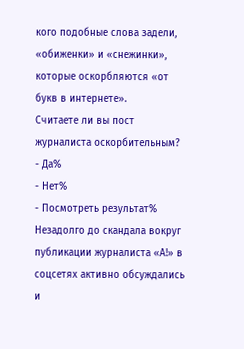кого подобные слова задели, «обиженки» и «снежинки», которые оскорбляются «от букв в интернете».
Считаете ли вы пост журналиста оскорбительным?
- Да%
- Нет%
- Посмотреть результат%
Незадолго до скандала вокруг публикации журналиста «А!» в соцсетях активно обсуждались и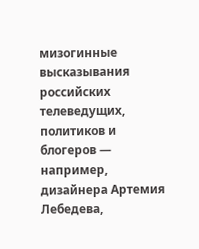мизогинные высказывания российских телеведущих, политиков и блогеров — например, дизайнера Артемия Лебедева,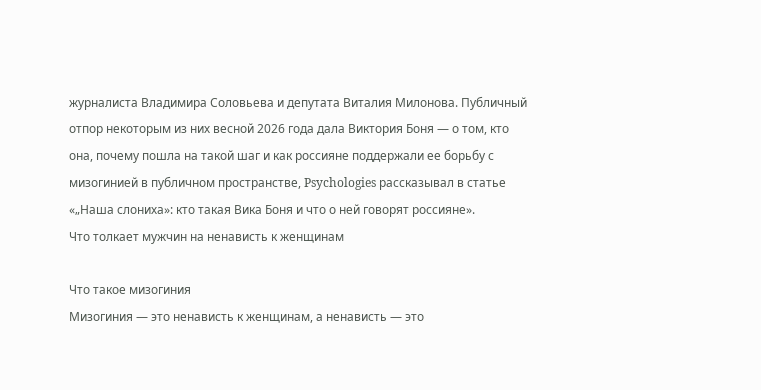журналиста Владимира Соловьева и депутата Виталия Милонова. Публичный отпор некоторым из них весной 2026 года дала Виктория Боня — о том, кто она, почему пошла на такой шаг и как россияне поддержали ее борьбу с мизогинией в публичном пространстве, Psychologies рассказывал в статье «„Наша слониха»: кто такая Вика Боня и что о ней говорят россияне».
Что толкает мужчин на ненависть к женщинам

Что такое мизогиния
Мизогиния — это ненависть к женщинам, а ненависть — это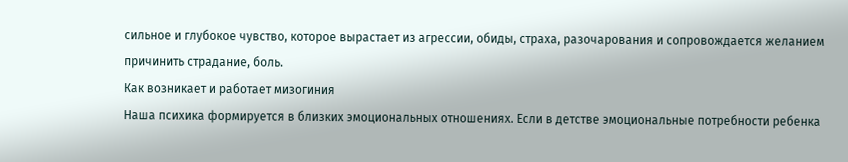сильное и глубокое чувство, которое вырастает из агрессии, обиды, страха, разочарования и сопровождается желанием причинить страдание, боль.
Как возникает и работает мизогиния
Наша психика формируется в близких эмоциональных отношениях. Если в детстве эмоциональные потребности ребенка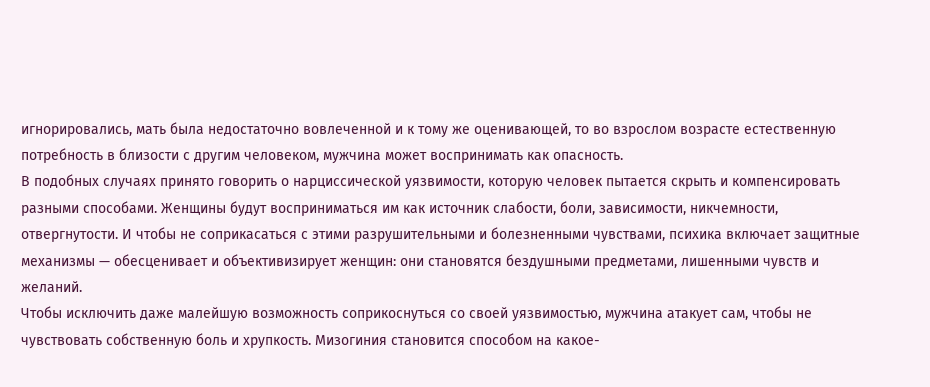игнорировались, мать была недостаточно вовлеченной и к тому же оценивающей, то во взрослом возрасте естественную потребность в близости с другим человеком, мужчина может воспринимать как опасность.
В подобных случаях принято говорить о нарциссической уязвимости, которую человек пытается скрыть и компенсировать разными способами. Женщины будут восприниматься им как источник слабости, боли, зависимости, никчемности, отвергнутости. И чтобы не соприкасаться с этими разрушительными и болезненными чувствами, психика включает защитные механизмы — обесценивает и объективизирует женщин: они становятся бездушными предметами, лишенными чувств и желаний.
Чтобы исключить даже малейшую возможность соприкоснуться со своей уязвимостью, мужчина атакует сам, чтобы не чувствовать собственную боль и хрупкость. Мизогиния становится способом на какое-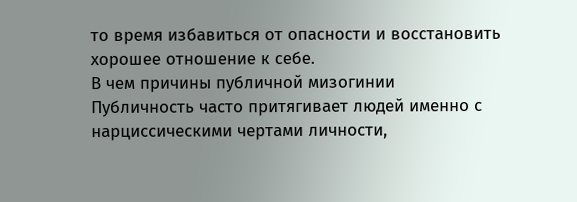то время избавиться от опасности и восстановить хорошее отношение к себе.
В чем причины публичной мизогинии
Публичность часто притягивает людей именно с нарциссическими чертами личности,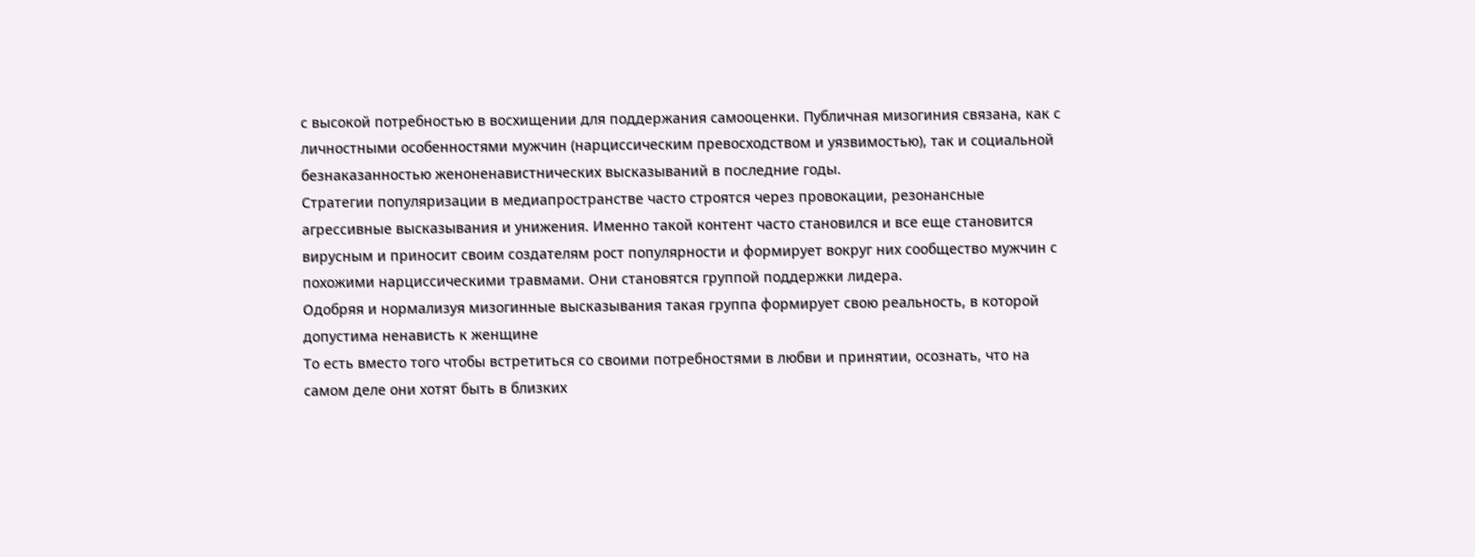с высокой потребностью в восхищении для поддержания самооценки. Публичная мизогиния связана, как с личностными особенностями мужчин (нарциссическим превосходством и уязвимостью), так и социальной безнаказанностью женоненавистнических высказываний в последние годы.
Стратегии популяризации в медиапространстве часто строятся через провокации, резонансные агрессивные высказывания и унижения. Именно такой контент часто становился и все еще становится вирусным и приносит своим создателям рост популярности и формирует вокруг них сообщество мужчин с похожими нарциссическими травмами. Они становятся группой поддержки лидера.
Одобряя и нормализуя мизогинные высказывания такая группа формирует свою реальность, в которой допустима ненависть к женщине
То есть вместо того чтобы встретиться со своими потребностями в любви и принятии, осознать, что на самом деле они хотят быть в близких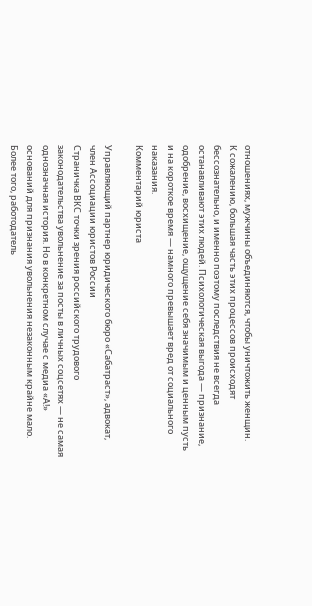отношениях, мужчины объединяются, чтобы уничтожить женщин.
К сожалению, большая часть этих процессов происходят бессознательно, и именно поэтому последствия не всегда останавливают этих людей. Психологическая выгода — признание, одобрение, восхищение, ощущение себя значимым и ценным пусть и на короткое время — намного превышает вред от социального наказания.
Комментарий юриста

Управляющий партнер юридического бюро «Сабатраст», адвокат, член Ассоциации юристов России
Страничка ВКС точки зрения российского трудового законодательства увольнение за посты в личных соцсетях — не самая однозначная история. Но в конкретном случае с медиа «А!» оснований для признания увольнения незаконным крайне мало. Более того, работодатель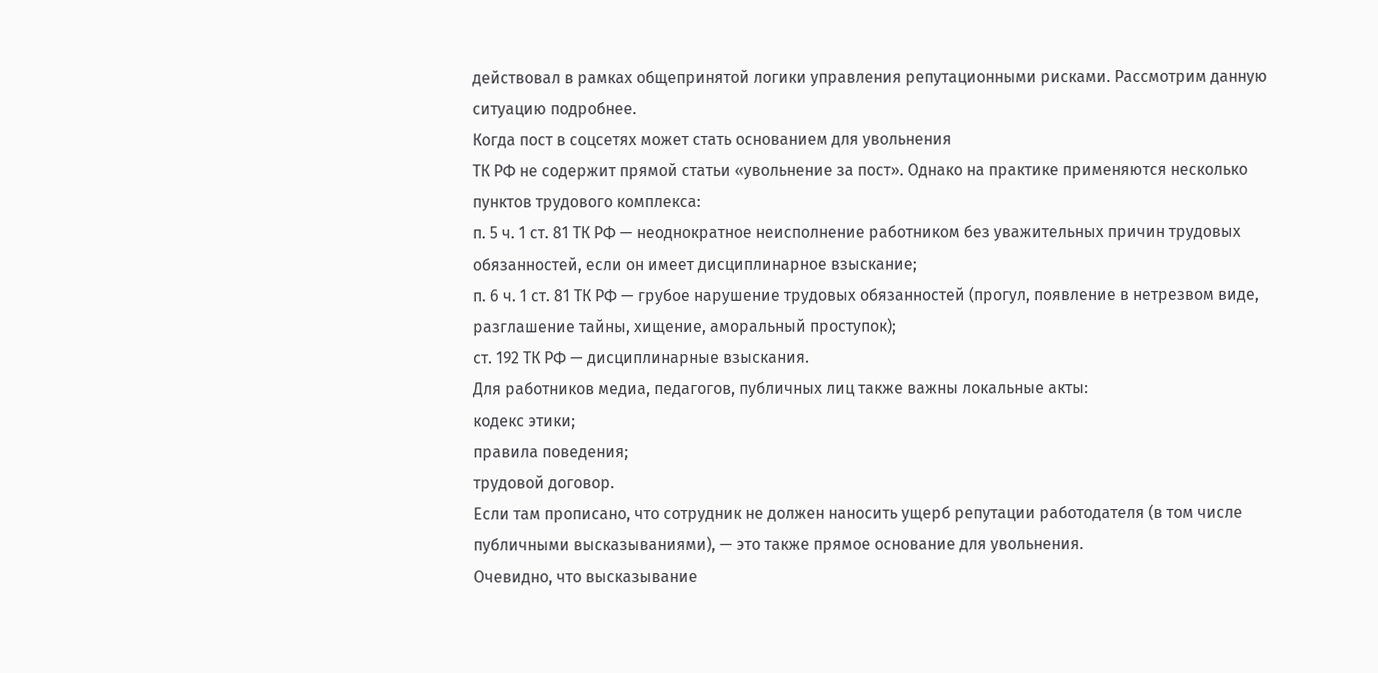действовал в рамках общепринятой логики управления репутационными рисками. Рассмотрим данную ситуацию подробнее.
Когда пост в соцсетях может стать основанием для увольнения
ТК РФ не содержит прямой статьи «увольнение за пост». Однако на практике применяются несколько пунктов трудового комплекса:
п. 5 ч. 1 ст. 81 ТК РФ — неоднократное неисполнение работником без уважительных причин трудовых обязанностей, если он имеет дисциплинарное взыскание;
п. 6 ч. 1 ст. 81 ТК РФ — грубое нарушение трудовых обязанностей (прогул, появление в нетрезвом виде, разглашение тайны, хищение, аморальный проступок);
ст. 192 ТК РФ — дисциплинарные взыскания.
Для работников медиа, педагогов, публичных лиц также важны локальные акты:
кодекс этики;
правила поведения;
трудовой договор.
Если там прописано, что сотрудник не должен наносить ущерб репутации работодателя (в том числе публичными высказываниями), — это также прямое основание для увольнения.
Очевидно, что высказывание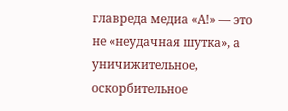главреда медиа «А!» — это не «неудачная шутка», а уничижительное, оскорбительное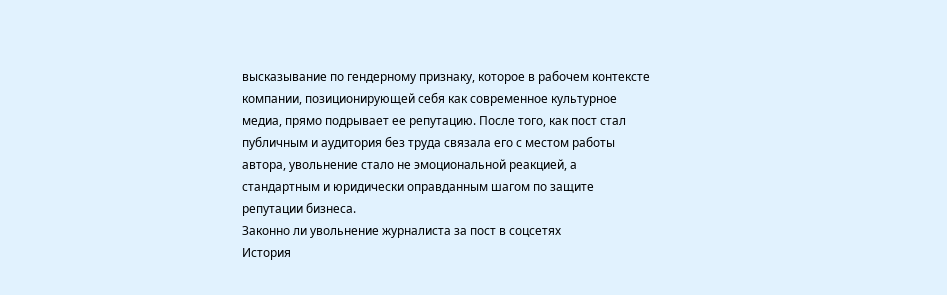высказывание по гендерному признаку, которое в рабочем контексте компании, позиционирующей себя как современное культурное медиа, прямо подрывает ее репутацию. После того, как пост стал публичным и аудитория без труда связала его с местом работы автора, увольнение стало не эмоциональной реакцией, а стандартным и юридически оправданным шагом по защите репутации бизнеса.
Законно ли увольнение журналиста за пост в соцсетях
История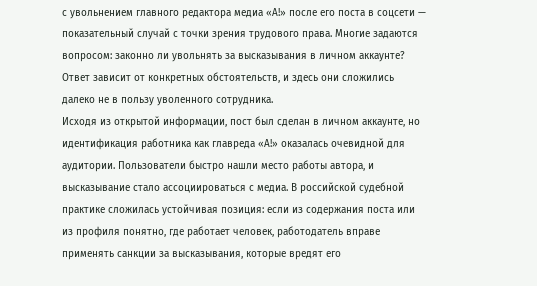с увольнением главного редактора медиа «А!» после его поста в соцсети — показательный случай с точки зрения трудового права. Многие задаются вопросом: законно ли увольнять за высказывания в личном аккаунте? Ответ зависит от конкретных обстоятельств, и здесь они сложились далеко не в пользу уволенного сотрудника.
Исходя из открытой информации, пост был сделан в личном аккаунте, но идентификация работника как главреда «А!» оказалась очевидной для аудитории. Пользователи быстро нашли место работы автора, и высказывание стало ассоциироваться с медиа. В российской судебной практике сложилась устойчивая позиция: если из содержания поста или из профиля понятно, где работает человек, работодатель вправе применять санкции за высказывания, которые вредят его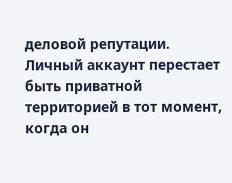деловой репутации.
Личный аккаунт перестает быть приватной территорией в тот момент, когда он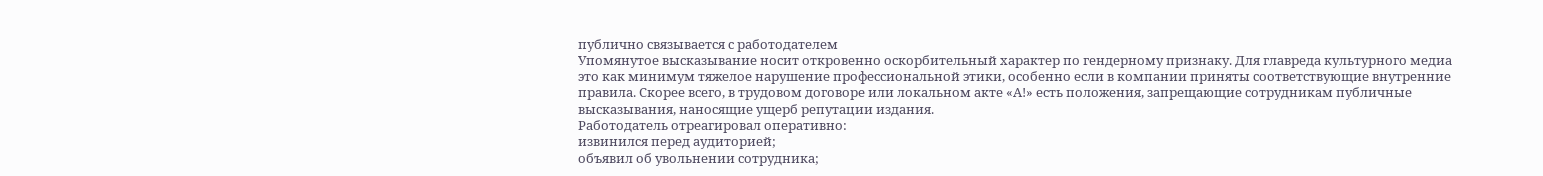публично связывается с работодателем
Упомянутое высказывание носит откровенно оскорбительный характер по гендерному признаку. Для главреда культурного медиа это как минимум тяжелое нарушение профессиональной этики, особенно если в компании приняты соответствующие внутренние правила. Скорее всего, в трудовом договоре или локальном акте «А!» есть положения, запрещающие сотрудникам публичные высказывания, наносящие ущерб репутации издания.
Работодатель отреагировал оперативно:
извинился перед аудиторией;
объявил об увольнении сотрудника;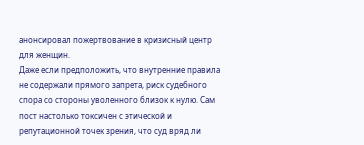анонсировал пожертвование в кризисный центр для женщин.
Даже если предположить, что внутренние правила не содержали прямого запрета, риск судебного спора со стороны уволенного близок к нулю. Сам пост настолько токсичен с этической и репутационной точек зрения, что суд вряд ли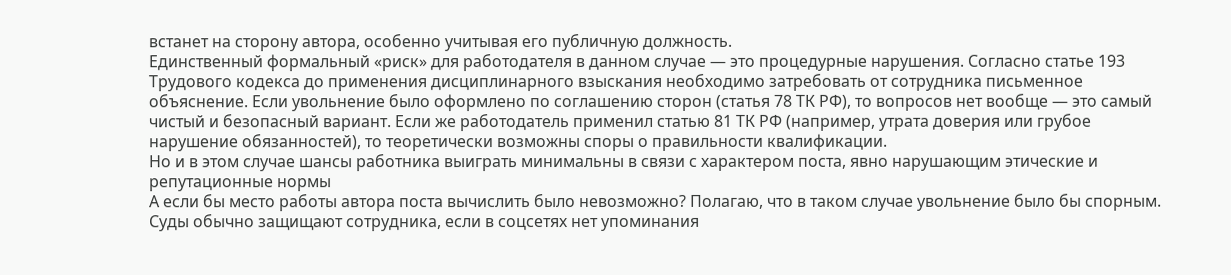встанет на сторону автора, особенно учитывая его публичную должность.
Единственный формальный «риск» для работодателя в данном случае — это процедурные нарушения. Согласно статье 193 Трудового кодекса до применения дисциплинарного взыскания необходимо затребовать от сотрудника письменное объяснение. Если увольнение было оформлено по соглашению сторон (статья 78 ТК РФ), то вопросов нет вообще — это самый чистый и безопасный вариант. Если же работодатель применил статью 81 ТК РФ (например, утрата доверия или грубое нарушение обязанностей), то теоретически возможны споры о правильности квалификации.
Но и в этом случае шансы работника выиграть минимальны в связи с характером поста, явно нарушающим этические и репутационные нормы
А если бы место работы автора поста вычислить было невозможно? Полагаю, что в таком случае увольнение было бы спорным. Суды обычно защищают сотрудника, если в соцсетях нет упоминания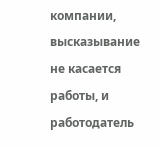компании, высказывание не касается работы, и работодатель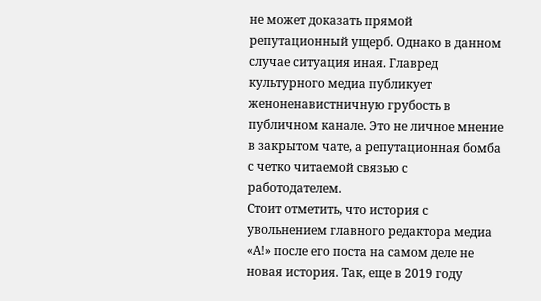не может доказать прямой репутационный ущерб. Однако в данном случае ситуация иная. Главред культурного медиа публикует женоненавистничную грубость в публичном канале. Это не личное мнение в закрытом чате, а репутационная бомба с четко читаемой связью с работодателем.
Стоит отметить, что история с увольнением главного редактора медиа «А!» после его поста на самом деле не новая история. Так, еще в 2019 году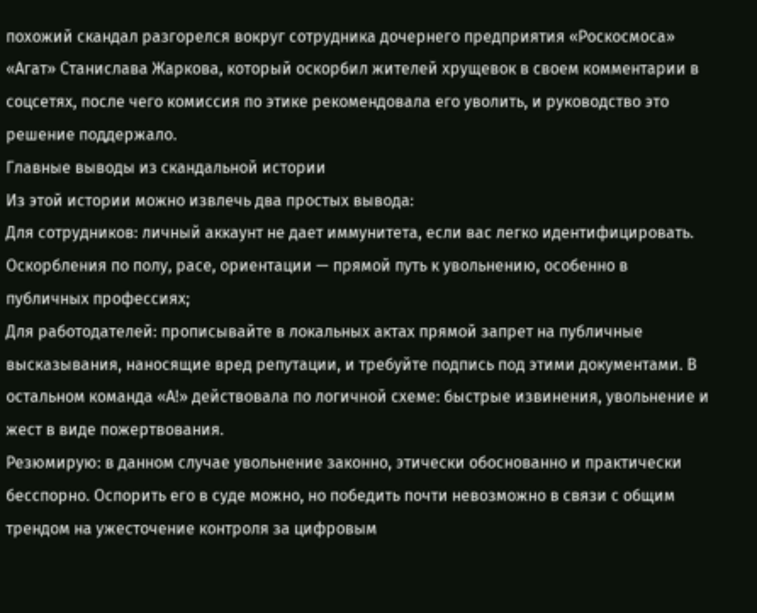похожий скандал разгорелся вокруг сотрудника дочернего предприятия «Роскосмоса» «Агат» Станислава Жаркова, который оскорбил жителей хрущевок в своем комментарии в соцсетях, после чего комиссия по этике рекомендовала его уволить, и руководство это решение поддержало.
Главные выводы из скандальной истории
Из этой истории можно извлечь два простых вывода:
Для сотрудников: личный аккаунт не дает иммунитета, если вас легко идентифицировать. Оскорбления по полу, расе, ориентации — прямой путь к увольнению, особенно в публичных профессиях;
Для работодателей: прописывайте в локальных актах прямой запрет на публичные высказывания, наносящие вред репутации, и требуйте подпись под этими документами. В остальном команда «А!» действовала по логичной схеме: быстрые извинения, увольнение и жест в виде пожертвования.
Резюмирую: в данном случае увольнение законно, этически обоснованно и практически бесспорно. Оспорить его в суде можно, но победить почти невозможно в связи с общим трендом на ужесточение контроля за цифровым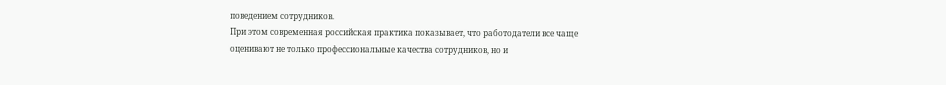поведением сотрудников.
При этом современная российская практика показывает, что работодатели все чаще оценивают не только профессиональные качества сотрудников, но и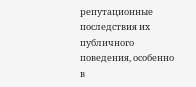репутационные последствия их публичного поведения, особенно в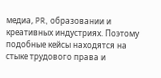медиа, PR, образовании и креативных индустриях. Поэтому подобные кейсы находятся на стыке трудового права и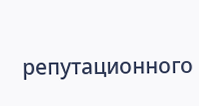репутационного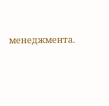менеджмента.